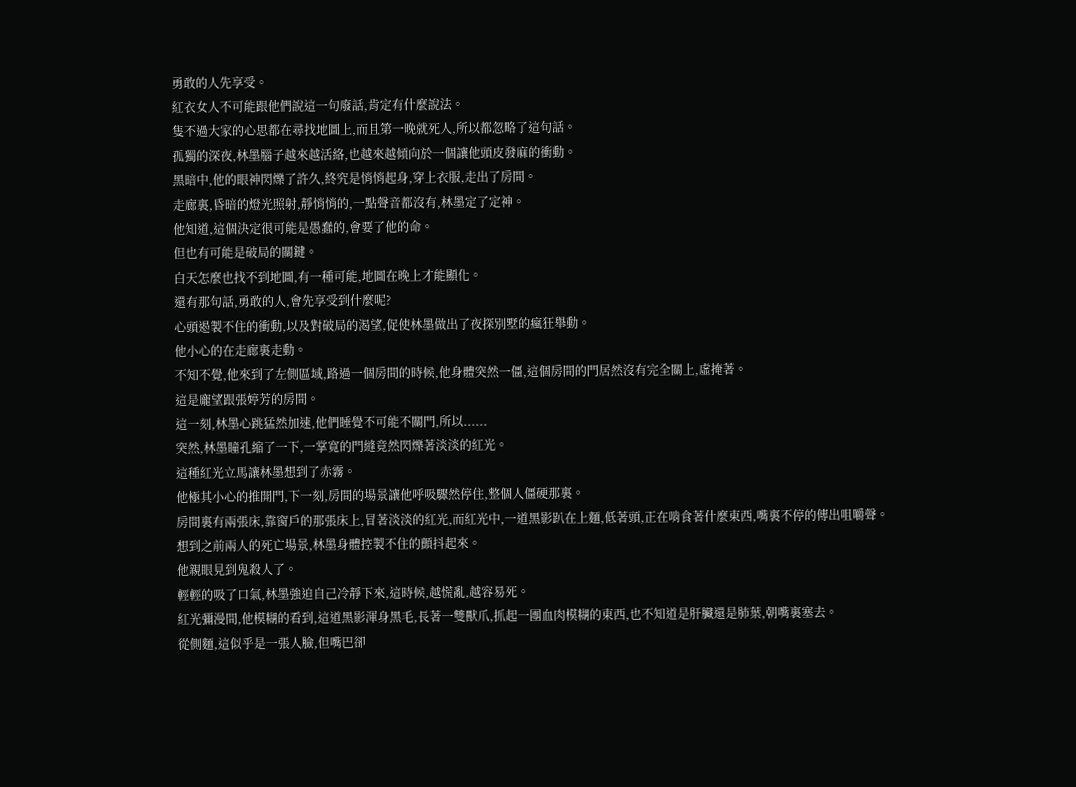勇敢的人先享受。
紅衣女人不可能跟他們說這一句廢話,肯定有什麼說法。
隻不過大家的心思都在尋找地圖上,而且第一晚就死人,所以都忽略了這句話。
孤獨的深夜,林墨腦子越來越活絡,也越來越傾向於一個讓他頭皮發麻的衝動。
黑暗中,他的眼神閃爍了許久,終究是悄悄起身,穿上衣服,走出了房間。
走廊裏,昏暗的燈光照射,靜悄悄的,一點聲音都沒有,林墨定了定神。
他知道,這個決定很可能是愚蠢的,會要了他的命。
但也有可能是破局的關鍵。
白天怎麼也找不到地圖,有一種可能,地圖在晚上才能顯化。
還有那句話,勇敢的人,會先享受到什麼呢?
心頭遏製不住的衝動,以及對破局的渴望,促使林墨做出了夜探別墅的瘋狂舉動。
他小心的在走廊裏走動。
不知不覺,他來到了左側區域,路過一個房間的時候,他身體突然一僵,這個房間的門居然沒有完全關上,虛掩著。
這是龐望跟張婷芳的房間。
這一刻,林墨心跳猛然加速,他們睡覺不可能不關門,所以......
突然,林墨瞳孔縮了一下,一掌寬的門縫竟然閃爍著淡淡的紅光。
這種紅光立馬讓林墨想到了赤霧。
他極其小心的推開門,下一刻,房間的場景讓他呼吸驟然停住,整個人僵硬那裏。
房間裏有兩張床,靠窗戶的那張床上,冒著淡淡的紅光,而紅光中,一道黑影趴在上麵,低著頭,正在啃食著什麼東西,嘴裏不停的傳出咀嚼聲。
想到之前兩人的死亡場景,林墨身體控製不住的顫抖起來。
他親眼見到鬼殺人了。
輕輕的吸了口氣,林墨強迫自己冷靜下來,這時候,越慌亂,越容易死。
紅光彌漫間,他模糊的看到,這道黑影渾身黑毛,長著一雙獸爪,抓起一團血肉模糊的東西,也不知道是肝臟還是肺葉,朝嘴裏塞去。
從側麵,這似乎是一張人臉,但嘴巴卻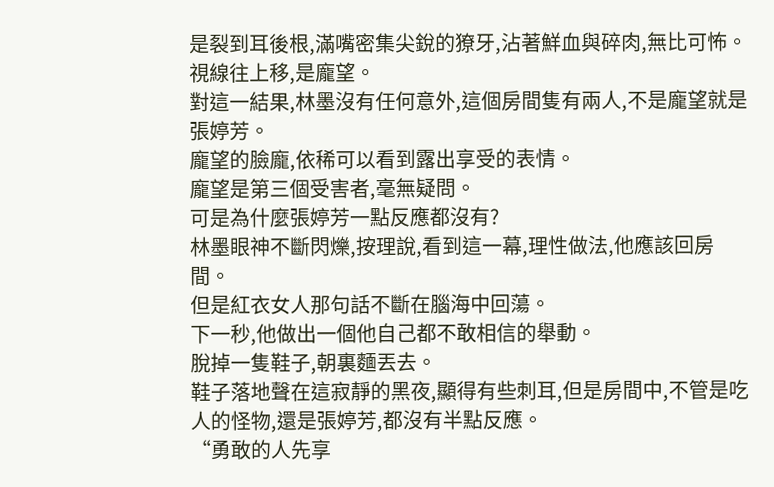是裂到耳後根,滿嘴密集尖銳的獠牙,沾著鮮血與碎肉,無比可怖。
視線往上移,是龐望。
對這一結果,林墨沒有任何意外,這個房間隻有兩人,不是龐望就是張婷芳。
龐望的臉龐,依稀可以看到露出享受的表情。
龐望是第三個受害者,毫無疑問。
可是為什麼張婷芳一點反應都沒有?
林墨眼神不斷閃爍,按理說,看到這一幕,理性做法,他應該回房間。
但是紅衣女人那句話不斷在腦海中回蕩。
下一秒,他做出一個他自己都不敢相信的舉動。
脫掉一隻鞋子,朝裏麵丟去。
鞋子落地聲在這寂靜的黑夜,顯得有些刺耳,但是房間中,不管是吃人的怪物,還是張婷芳,都沒有半點反應。
“勇敢的人先享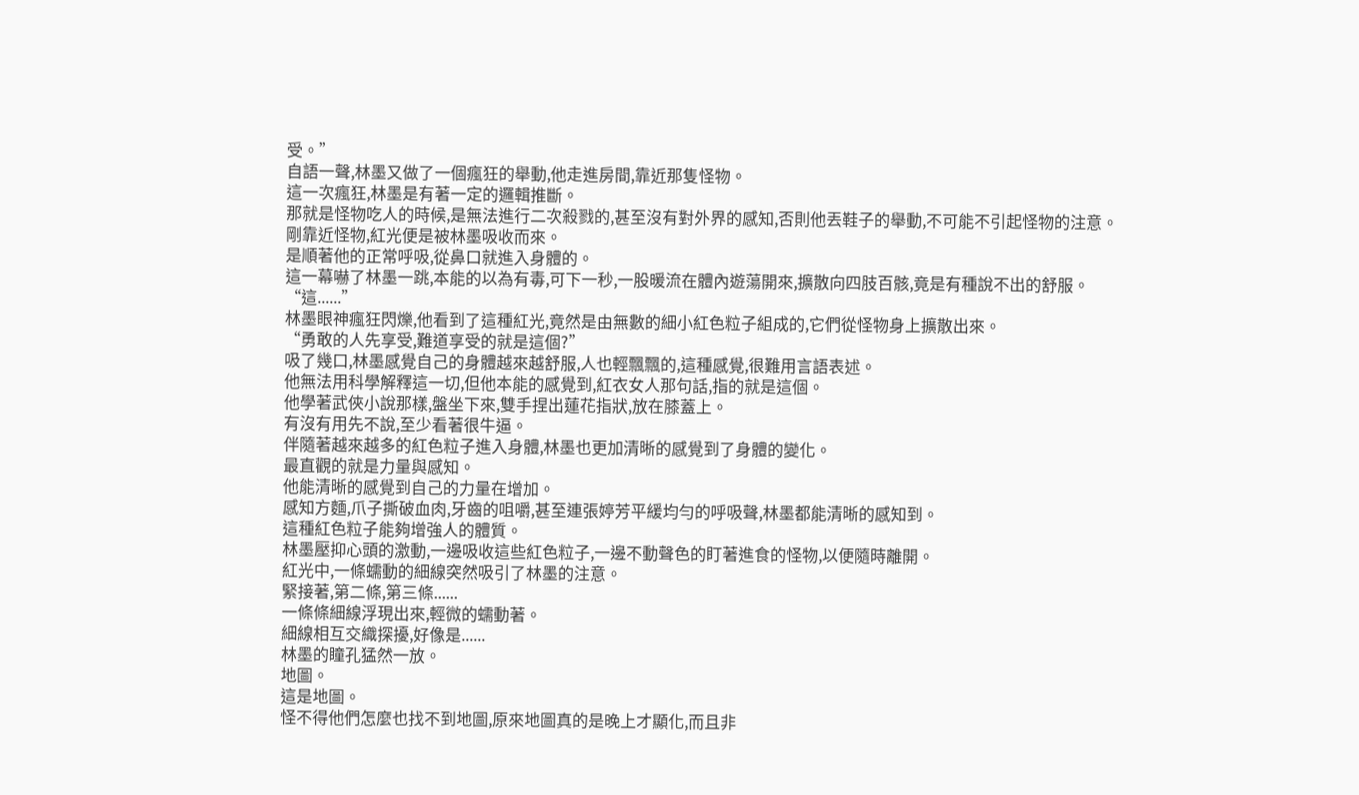受。”
自語一聲,林墨又做了一個瘋狂的舉動,他走進房間,靠近那隻怪物。
這一次瘋狂,林墨是有著一定的邏輯推斷。
那就是怪物吃人的時候,是無法進行二次殺戮的,甚至沒有對外界的感知,否則他丟鞋子的舉動,不可能不引起怪物的注意。
剛靠近怪物,紅光便是被林墨吸收而來。
是順著他的正常呼吸,從鼻口就進入身體的。
這一幕嚇了林墨一跳,本能的以為有毒,可下一秒,一股暖流在體內遊蕩開來,擴散向四肢百骸,竟是有種說不出的舒服。
“這......”
林墨眼神瘋狂閃爍,他看到了這種紅光,竟然是由無數的細小紅色粒子組成的,它們從怪物身上擴散出來。
“勇敢的人先享受,難道享受的就是這個?”
吸了幾口,林墨感覺自己的身體越來越舒服,人也輕飄飄的,這種感覺,很難用言語表述。
他無法用科學解釋這一切,但他本能的感覺到,紅衣女人那句話,指的就是這個。
他學著武俠小說那樣,盤坐下來,雙手捏出蓮花指狀,放在膝蓋上。
有沒有用先不說,至少看著很牛逼。
伴隨著越來越多的紅色粒子進入身體,林墨也更加清晰的感覺到了身體的變化。
最直觀的就是力量與感知。
他能清晰的感覺到自己的力量在增加。
感知方麵,爪子撕破血肉,牙齒的咀嚼,甚至連張婷芳平緩均勻的呼吸聲,林墨都能清晰的感知到。
這種紅色粒子能夠增強人的體質。
林墨壓抑心頭的激動,一邊吸收這些紅色粒子,一邊不動聲色的盯著進食的怪物,以便隨時離開。
紅光中,一條蠕動的細線突然吸引了林墨的注意。
緊接著,第二條,第三條......
一條條細線浮現出來,輕微的蠕動著。
細線相互交織探擾,好像是......
林墨的瞳孔猛然一放。
地圖。
這是地圖。
怪不得他們怎麼也找不到地圖,原來地圖真的是晚上才顯化,而且非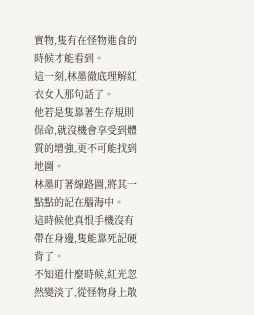實物,隻有在怪物進食的時候才能看到。
這一刻,林墨徹底理解紅衣女人那句話了。
他若是隻靠著生存規則保命,就沒機會享受到體質的增強,更不可能找到地圖。
林墨盯著線路圖,將其一點點的記在腦海中。
這時候他真恨手機沒有帶在身邊,隻能靠死記硬背了。
不知道什麼時候,紅光忽然變淡了,從怪物身上散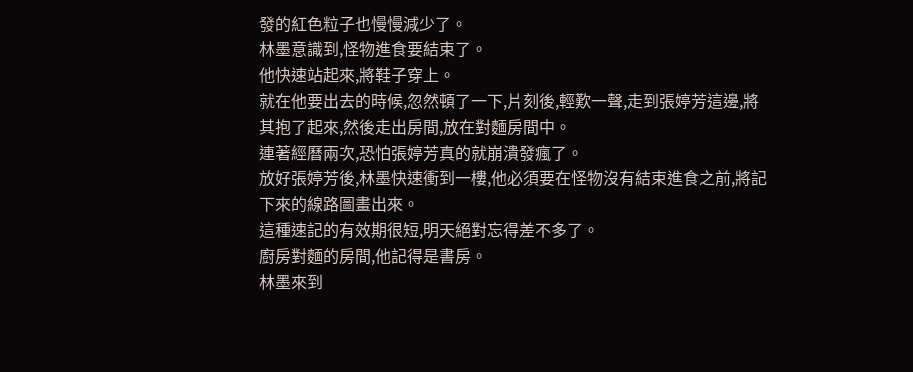發的紅色粒子也慢慢減少了。
林墨意識到,怪物進食要結束了。
他快速站起來,將鞋子穿上。
就在他要出去的時候,忽然頓了一下,片刻後,輕歎一聲,走到張婷芳這邊,將其抱了起來,然後走出房間,放在對麵房間中。
連著經曆兩次,恐怕張婷芳真的就崩潰發瘋了。
放好張婷芳後,林墨快速衝到一樓,他必須要在怪物沒有結束進食之前,將記下來的線路圖畫出來。
這種速記的有效期很短,明天絕對忘得差不多了。
廚房對麵的房間,他記得是書房。
林墨來到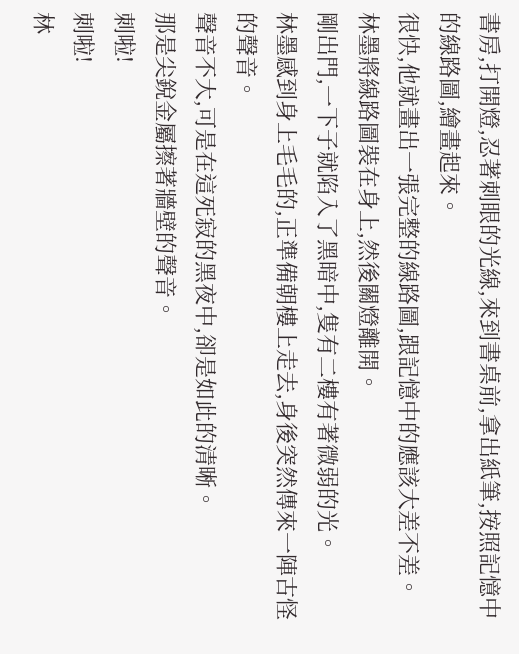書房,打開燈,忍著刺眼的光線,來到書桌前,拿出紙筆,按照記憶中的線路圖,繪畫起來。
很快,他就畫出一張完整的線路圖,跟記憶中的應該大差不差。
林墨將線路圖裝在身上,然後關燈離開。
剛出門,一下子就陷入了黑暗中,隻有二樓有著微弱的光。
林墨感到身上毛毛的,正準備朝樓上走去,身後突然傳來一陣古怪的聲音。
聲音不大,可是在這死寂的黑夜中,卻是如此的清晰。
那是尖銳金屬擦著牆壁的聲音。
刺啦!
刺啦!
林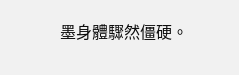墨身體驟然僵硬。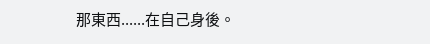那東西......在自己身後。